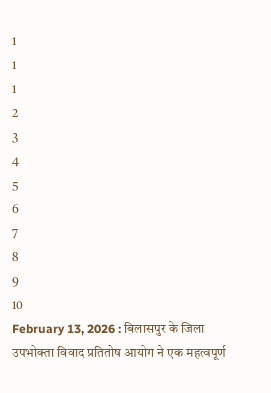1
1
1
2
3
4
5
6
7
8
9
10
February 13, 2026 : बिलासपुर के जिला उपभोक्ता विवाद प्रतितोष आयोग ने एक महत्वपूर्ण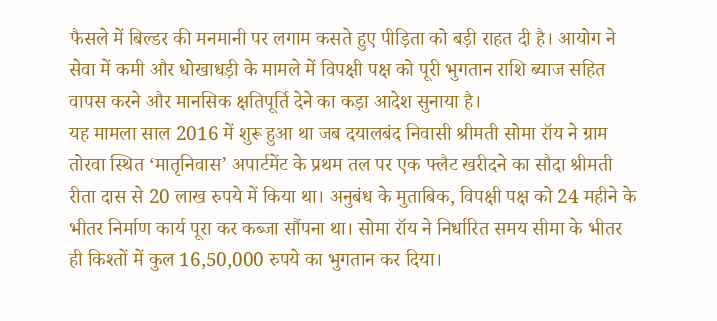फैसले में बिल्डर की मनमानी पर लगाम कसते हुए पीड़िता को बड़ी राहत दी है। आयोग ने सेवा में कमी और धोखाधड़ी के मामले में विपक्षी पक्ष को पूरी भुगतान राशि ब्याज सहित वापस करने और मानसिक क्षतिपूर्ति देने का कड़ा आदेश सुनाया है।
यह मामला साल 2016 में शुरू हुआ था जब दयालबंद निवासी श्रीमती सोमा रॉय ने ग्राम तोरवा स्थित ‘मातृनिवास’ अपार्टमेंट के प्रथम तल पर एक फ्लैट खरीदने का सौदा श्रीमती रीता दास से 20 लाख रुपये में किया था। अनुबंध के मुताबिक, विपक्षी पक्ष को 24 महीने के भीतर निर्माण कार्य पूरा कर कब्जा सौंपना था। सोमा रॉय ने निर्धारित समय सीमा के भीतर ही किश्तों में कुल 16,50,000 रुपये का भुगतान कर दिया।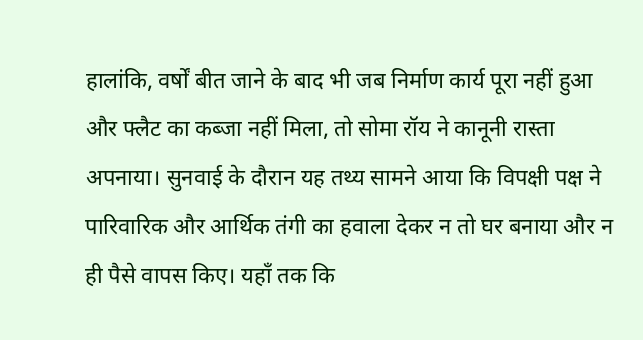हालांकि, वर्षों बीत जाने के बाद भी जब निर्माण कार्य पूरा नहीं हुआ और फ्लैट का कब्जा नहीं मिला, तो सोमा रॉय ने कानूनी रास्ता अपनाया। सुनवाई के दौरान यह तथ्य सामने आया कि विपक्षी पक्ष ने पारिवारिक और आर्थिक तंगी का हवाला देकर न तो घर बनाया और न ही पैसे वापस किए। यहाँ तक कि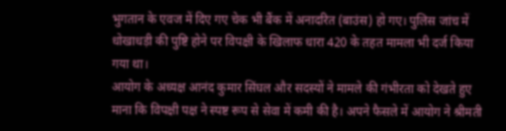भुगतान के एवज में दिए गए चेक भी बैंक में अनादरित (बाउंस) हो गए। पुलिस जांच में धोखाधड़ी की पुष्टि होने पर विपक्षी के खिलाफ धारा 420 के तहत मामला भी दर्ज किया गया था।
आयोग के अध्यक्ष आनंद कुमार सिंघल और सदस्यों ने मामले की गंभीरता को देखते हुए माना कि विपक्षी पक्ष ने स्पष्ट रूप से सेवा में कमी की है। अपने फैसले में आयोग ने श्रीमती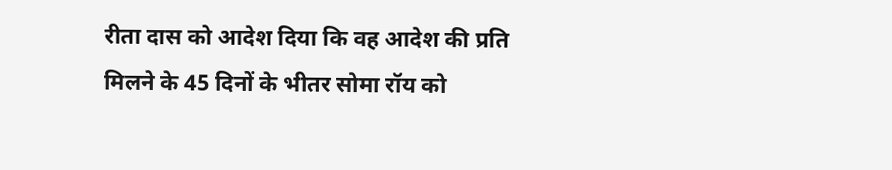रीता दास को आदेश दिया कि वह आदेश की प्रति मिलने के 45 दिनों के भीतर सोमा रॉय को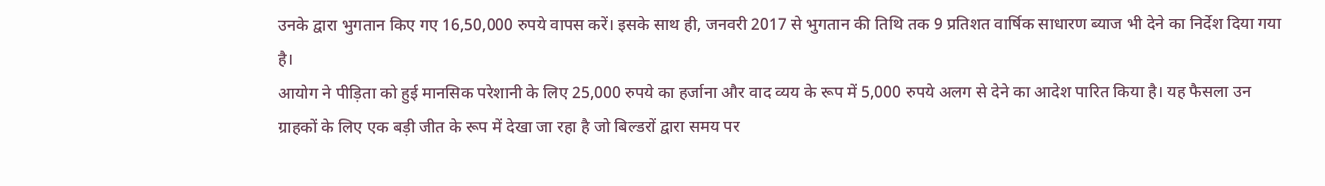उनके द्वारा भुगतान किए गए 16,50,000 रुपये वापस करें। इसके साथ ही, जनवरी 2017 से भुगतान की तिथि तक 9 प्रतिशत वार्षिक साधारण ब्याज भी देने का निर्देश दिया गया है।
आयोग ने पीड़िता को हुई मानसिक परेशानी के लिए 25,000 रुपये का हर्जाना और वाद व्यय के रूप में 5,000 रुपये अलग से देने का आदेश पारित किया है। यह फैसला उन ग्राहकों के लिए एक बड़ी जीत के रूप में देखा जा रहा है जो बिल्डरों द्वारा समय पर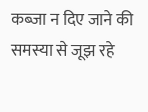कब्जा न दिए जाने की समस्या से जूझ रहे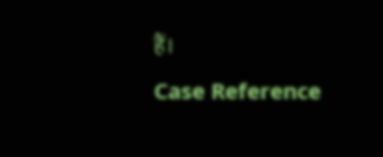हैं।
Case Reference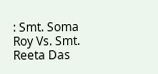: Smt. Soma Roy Vs. Smt. Reeta Das